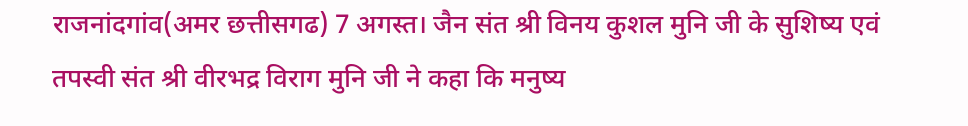राजनांदगांव(अमर छत्तीसगढ) 7 अगस्त। जैन संत श्री विनय कुशल मुनि जी के सुशिष्य एवं तपस्वी संत श्री वीरभद्र विराग मुनि जी ने कहा कि मनुष्य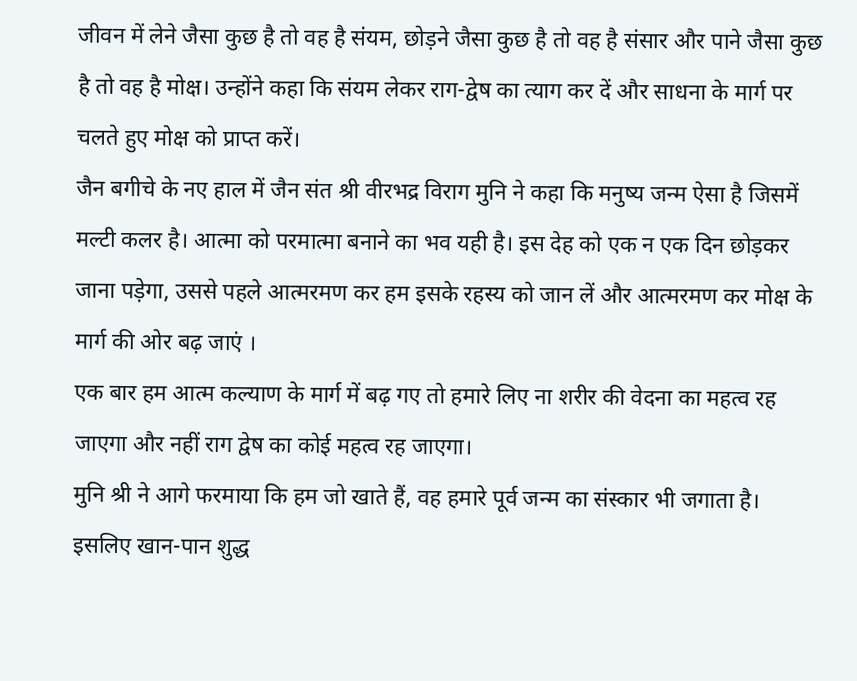जीवन में लेने जैसा कुछ है तो वह है संयम, छोड़ने जैसा कुछ है तो वह है संसार और पाने जैसा कुछ है तो वह है मोक्ष। उन्होंने कहा कि संयम लेकर राग-द्वेष का त्याग कर दें और साधना के मार्ग पर चलते हुए मोक्ष को प्राप्त करें।
जैन बगीचे के नए हाल में जैन संत श्री वीरभद्र विराग मुनि ने कहा कि मनुष्य जन्म ऐसा है जिसमें मल्टी कलर है। आत्मा को परमात्मा बनाने का भव यही है। इस देह को एक न एक दिन छोड़कर जाना पड़ेगा, उससे पहले आत्मरमण कर हम इसके रहस्य को जान लें और आत्मरमण कर मोक्ष के मार्ग की ओर बढ़ जाएं ।
एक बार हम आत्म कल्याण के मार्ग में बढ़ गए तो हमारे लिए ना शरीर की वेदना का महत्व रह जाएगा और नहीं राग द्वेष का कोई महत्व रह जाएगा।
मुनि श्री ने आगे फरमाया कि हम जो खाते हैं, वह हमारे पूर्व जन्म का संस्कार भी जगाता है। इसलिए खान-पान शुद्ध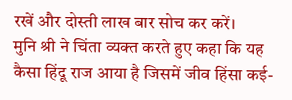रखें और दोस्ती लाख बार सोच कर करें।
मुनि श्री ने चिंता व्यक्त करते हुए कहा कि यह कैसा हिंदू राज आया है जिसमें जीव हिंसा कई-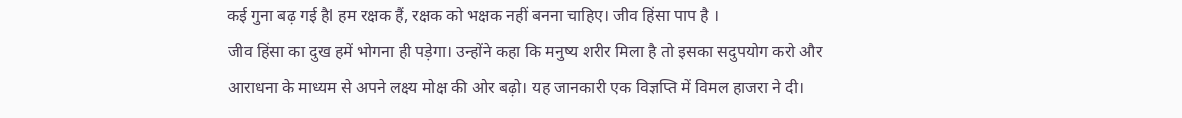कई गुना बढ़ गई हैl हम रक्षक हैं, रक्षक को भक्षक नहीं बनना चाहिए। जीव हिंसा पाप है ।
जीव हिंसा का दुख हमें भोगना ही पड़ेगा। उन्होंने कहा कि मनुष्य शरीर मिला है तो इसका सदुपयोग करो और आराधना के माध्यम से अपने लक्ष्य मोक्ष की ओर बढ़ो। यह जानकारी एक विज्ञप्ति में विमल हाजरा ने दी।